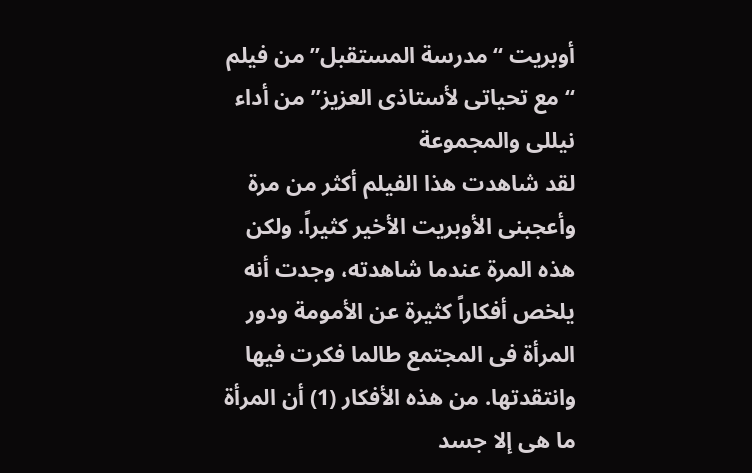أوبريت “مدرسة المستقبل” من فيلم “مع تحياتى لأستاذى العزيز” من أداء نيللى والمجموعة
لقد شاهدت هذا الفيلم أكثر من مرة وأعجبنى الأوبريت الأخير كثيراً. ولكن هذه المرة عندما شاهدته، وجدت أنه يلخص أفكاراً كثيرة عن الأمومة ودور المرأة فى المجتمع طالما فكرت فيها وانتقدتها. من هذه الأفكار (1) أن المرأة ما هى إلا جسد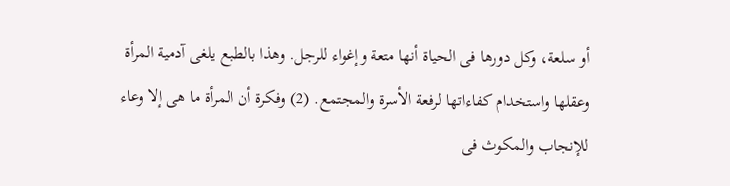أو سلعة، وكل دورها فى الحياة أنها متعة وإغواء للرجل. وهذا بالطبع يلغى آدمية المرأة وعقلها واستخدام كفاءاتها لرفعة الأسرة والمجتمع. (2) وفكرة أن المرأة ما هى إلا وعاء للإنجاب والمكوث فى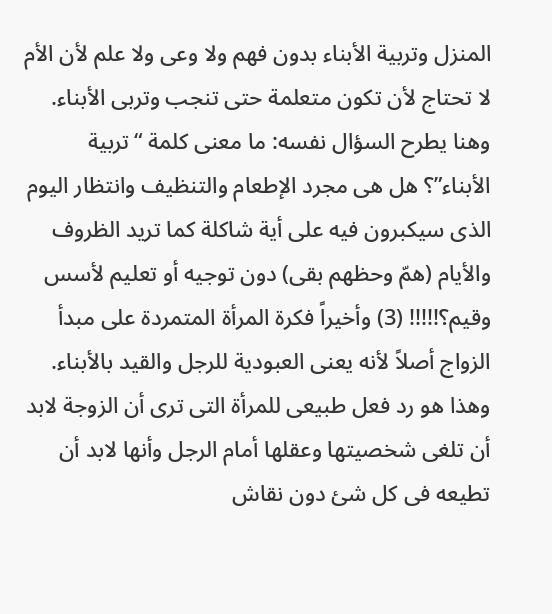المنزل وتربية الأبناء بدون فهم ولا وعى ولا علم لأن الأم لا تحتاج لأن تكون متعلمة حتى تنجب وتربى الأبناء. وهنا يطرح السؤال نفسه: ما معنى كلمة “تربية الأبناء”؟ هل هى مجرد الإطعام والتنظيف وانتظار اليوم الذى سيكبرون فيه على أية شاكلة كما تريد الظروف والأيام (همّ وحظهم بقى) دون توجيه أو تعليم لأسس وقيم؟!!!!! (3) وأخيراً فكرة المرأة المتمردة على مبدأ الزواج أصلاً لأنه يعنى العبودية للرجل والقيد بالأبناء. وهذا هو رد فعل طبيعى للمرأة التى ترى أن الزوجة لابد أن تلغى شخصيتها وعقلها أمام الرجل وأنها لابد أن تطيعه فى كل شئ دون نقاش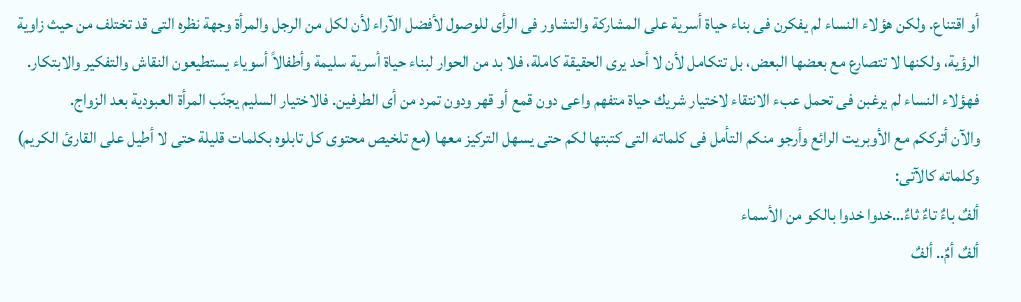أو اقتناع. ولكن هؤلاء النساء لم يفكرن فى بناء حياة أسرية على المشاركة والتشاور فى الرأى للوصول لأفضل الآراء لأن لكل من الرجل والمرأة وجهة نظره التى قد تختلف من حيث زاوية الرؤية، ولكنها لا تتصارع مع بعضها البعض، بل تتكامل لأن لا أحد يرى الحقيقة كاملة، فلا بد من الحوار لبناء حياة أسرية سليمة وأطفالاً أسوياء يستطيعون النقاش والتفكير والابتكار. فهؤلاء النساء لم يرغبن فى تحمل عبء الانتقاء لاختيار شريك حياة متفهم واعى دون قمع أو قهر ودون تمرد من أى الطرفين. فالاختيار السليم يجنّب المرأة العبودية بعد الزواج.
والآن أترككم مع الأوبريت الرائع وأرجو منكم التأمل فى كلماته التى كتبتها لكم حتى يسهل التركيز معها (مع تلخيص محتوى كل تابلوه بكلمات قليلة حتى لا أطيل على القارئ الكريم)
وكلماته كالآتى:
ألفٌ باءٌ تاءٌ ثاءٌ…خدوا خدوا بالكو من الأسماء
ألفٌ أمٌ.. ألفٌ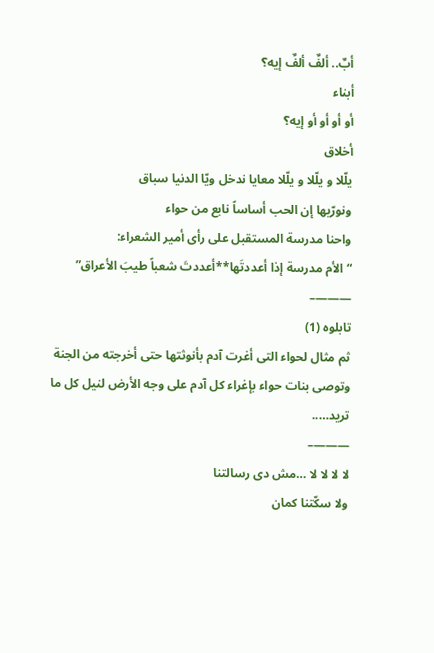أبٌ.. ألفٌ ألفٌ إيه؟
أبناء
أو أو أو أو إيه؟
أخلاق
يلّلا و يلّلا و يلّلا معايا ندخل ويّا الدنيا سباق
ونورّيها إن الحب أساساً نابع من حواء
واحنا مدرسة المستقبل على رأى أمير الشعراء:
“الأم مدرسة إذا أعددتَها**أعددتَ شعباً طيبَ الأعراق”
———–
تابلوه (1)
ثم مثال لحواء التى أغرت آدم بأنوثتها حتى أخرجته من الجنة وتوصى بنات حواء بإغراء كل آدم على وجه الأرض لنيل كل ما تريد…..
———–
لا لا لا لا …مش دى رسالتنا
ولا سكّتنا كمان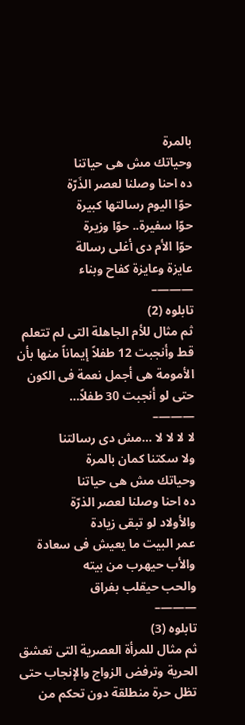بالمرة
وحياتك مش هى حياتنا
ده احنا وصلنا لعصر الذَرّة
حوّا اليوم رسالتها كبيرة
حوّا سفيرة.. حوّا وزيرة
حوّا الأم دى أغلى رسالة
عايزة وعايزة كفاح وبناء
———–
تابلوه (2)
ثم مثال للأم الجاهلة التى لم تتعلم قط وأنجبت 12 طفلاً إيماناً منها بأن الأمومة هى أجمل نعمة فى الكون حتى لو أنجبت 30 طفلاً…
———–
لا لا لا لا …مش دى رسالتنا
ولا سكتنا كمان بالمرة
وحياتك مش هى حياتنا
ده احنا وصلنا لعصر الذرّة
والأولاد لو تبقى زيادة
عمر البيت ما يعيش فى سعادة
والأب حيهرب من بيته
والحب حيقلب بفراق
———–
تابلوه (3)
ثم مثال للمرأة العصرية التى تعشق الحرية وترفض الزواج والإنجاب حتى تظل حرة منطلقة دون تحكم من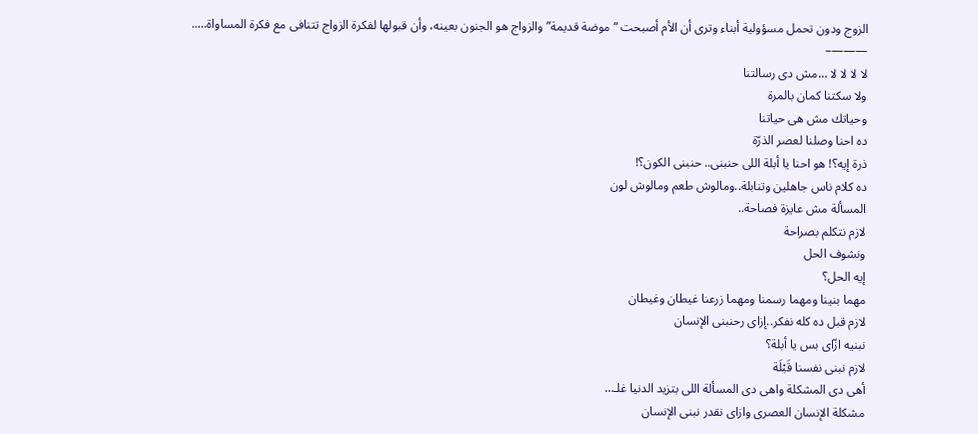الزوج ودون تحمل مسؤولية أبناء وترى أن الأم أصبحت “موضة قديمة” والزواج هو الجنون بعينه، وأن قبولها لفكرة الزواج تتنافى مع فكرة المساواة…..
———–
لا لا لا لا …مش دى رسالتنا
ولا سكتنا كمان بالمرة
وحياتك مش هى حياتنا
ده احنا وصلنا لعصر الذرّة
ذرة إيه؟! هو احنا يا أبلة اللى حنبنى.. حنبنى الكون؟!
ده كلام ناس جاهلين وتنابلة..ومالوش طعم ومالوش لون
المسألة مش عايزة فصاحة..
لازم نتكلم بصراحة
ونشوف الحل
إيه الحل؟
مهما بنينا ومهما رسمنا ومهما زرعنا غيطان وغيطان
لازم قبل ده كله نفكر..إزاى رحنبنى الإنسان
نبنيه ازّاى بس يا أبلة؟
لازم نبنى نفسنا قَبْلَة
أهى دى المشكلة واهى دى المسألة اللى بتزيد الدنيا غلـ…
مشكلة الإنسان العصرى وازاى نقدر نبنى الإنسان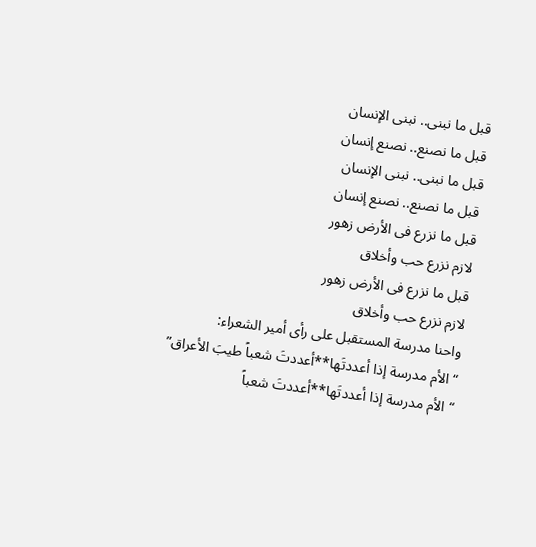قبل ما نبنى.. نبنى الإنسان
قبل ما نصنع.. نصنع إنسان
قبل ما نبنى.. نبنى الإنسان
قبل ما نصنع.. نصنع إنسان
قبل ما نزرع فى الأرض زهور
لازم نزرع حب وأخلاق
قبل ما نزرع فى الأرض زهور
لازم نزرع حب وأخلاق
واحنا مدرسة المستقبل على رأى أمير الشعراء:
“الأم مدرسة إذا أعددتَها**أعددتَ شعباً طيبَ الأعراق”
“الأم مدرسة إذا أعددتَها**أعددتَ شعباً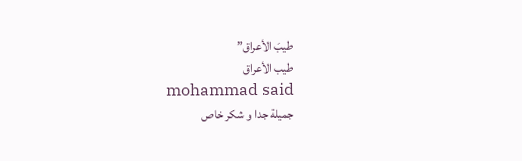طيبَ الأعراق”
طيب الأعراق
mohammad said
جميلة جدا و شكر خاص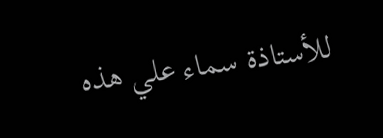للأستاذة سماء علي هذه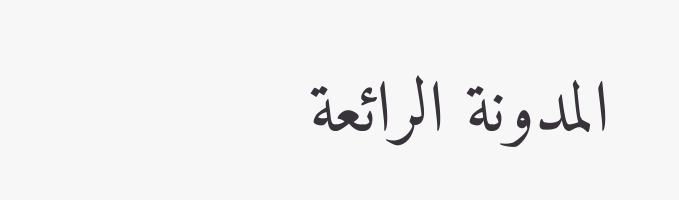المدونة الرائعة